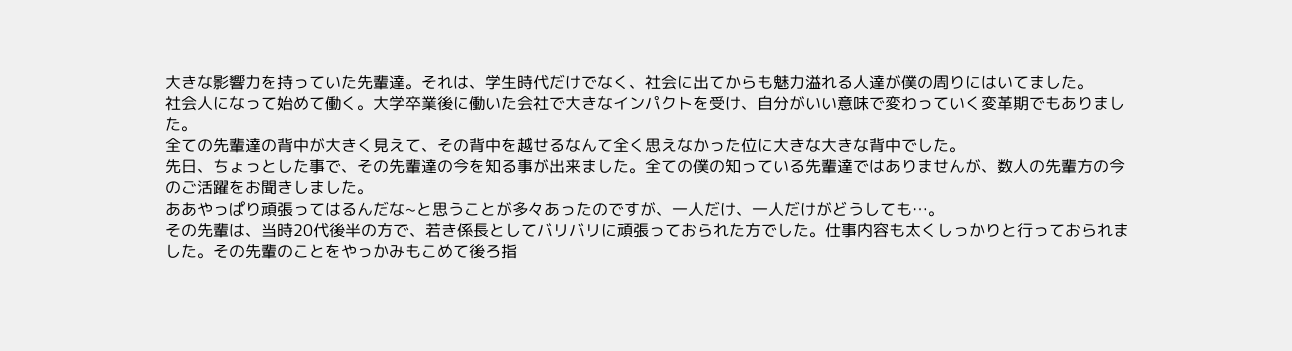大きな影響力を持っていた先輩達。それは、学生時代だけでなく、社会に出てからも魅力溢れる人達が僕の周りにはいてました。
社会人になって始めて働く。大学卒業後に働いた会社で大きなインパクトを受け、自分がいい意味で変わっていく変革期でもありました。
全ての先輩達の背中が大きく見えて、その背中を越せるなんて全く思えなかった位に大きな大きな背中でした。
先日、ちょっとした事で、その先輩達の今を知る事が出来ました。全ての僕の知っている先輩達ではありませんが、数人の先輩方の今のご活躍をお聞きしました。
ああやっぱり頑張ってはるんだな~と思うことが多々あったのですが、一人だけ、一人だけがどうしても…。
その先輩は、当時20代後半の方で、若き係長としてバリバリに頑張っておられた方でした。仕事内容も太くしっかりと行っておられました。その先輩のことをやっかみもこめて後ろ指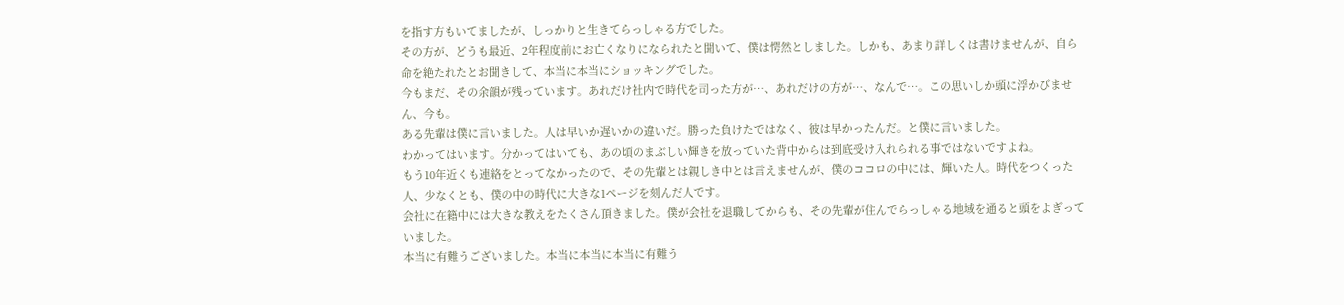を指す方もいてましたが、しっかりと生きてらっしゃる方でした。
その方が、どうも最近、2年程度前にお亡くなりになられたと聞いて、僕は愕然としました。しかも、あまり詳しくは書けませんが、自ら命を絶たれたとお聞きして、本当に本当にショッキングでした。
今もまだ、その余韻が残っています。あれだけ社内で時代を司った方が…、あれだけの方が…、なんで…。この思いしか頭に浮かびません、今も。
ある先輩は僕に言いました。人は早いか遅いかの違いだ。勝った負けたではなく、彼は早かったんだ。と僕に言いました。
わかってはいます。分かってはいても、あの頃のまぶしい輝きを放っていた背中からは到底受け入れられる事ではないですよね。
もう10年近くも連絡をとってなかったので、その先輩とは親しき中とは言えませんが、僕のココロの中には、輝いた人。時代をつくった人、少なくとも、僕の中の時代に大きな1ページを刻んだ人です。
会社に在籍中には大きな教えをたくさん頂きました。僕が会社を退職してからも、その先輩が住んでらっしゃる地域を通ると頭をよぎっていました。
本当に有難うございました。本当に本当に本当に有難う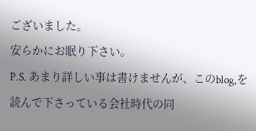ございました。
安らかにお眠り下さい。
P.S. あまり詳しい事は書けませんが、このblog,を読んで下さっている会社時代の同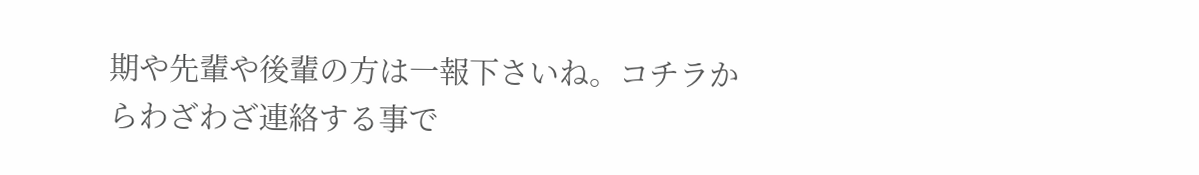期や先輩や後輩の方は一報下さいね。コチラからわざわざ連絡する事で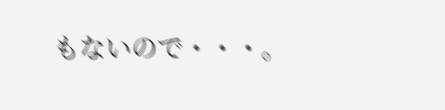もないので・・・。